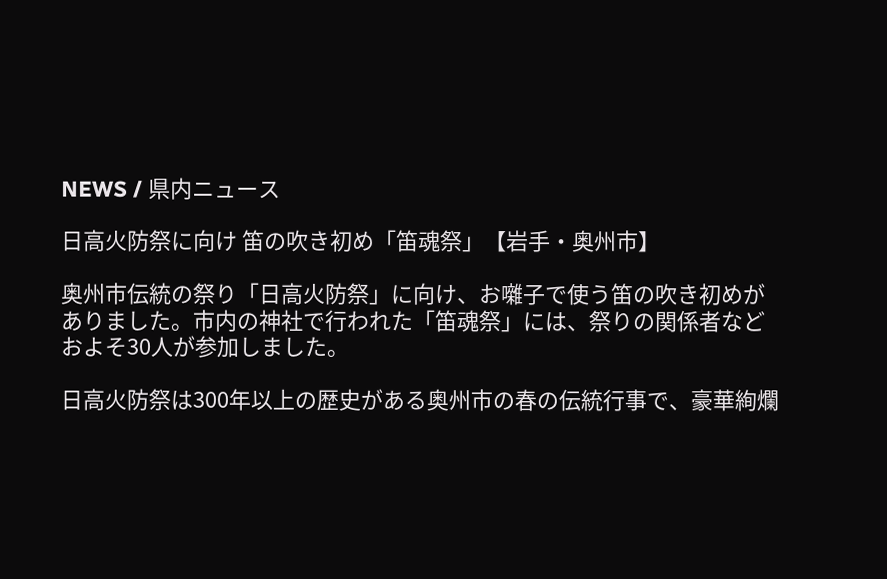NEWS / 県内ニュース

日高火防祭に向け 笛の吹き初め「笛魂祭」【岩手・奥州市】

奥州市伝統の祭り「日高火防祭」に向け、お囃子で使う笛の吹き初めがありました。市内の神社で行われた「笛魂祭」には、祭りの関係者などおよそ30人が参加しました。

日高火防祭は300年以上の歴史がある奥州市の春の伝統行事で、豪華絢爛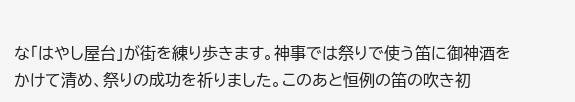な「はやし屋台」が街を練り歩きます。神事では祭りで使う笛に御神酒をかけて清め、祭りの成功を祈りました。このあと恒例の笛の吹き初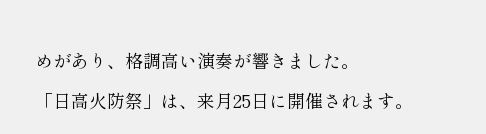めがあり、格調高い演奏が響きました。

「日高火防祭」は、来月25日に開催されます。